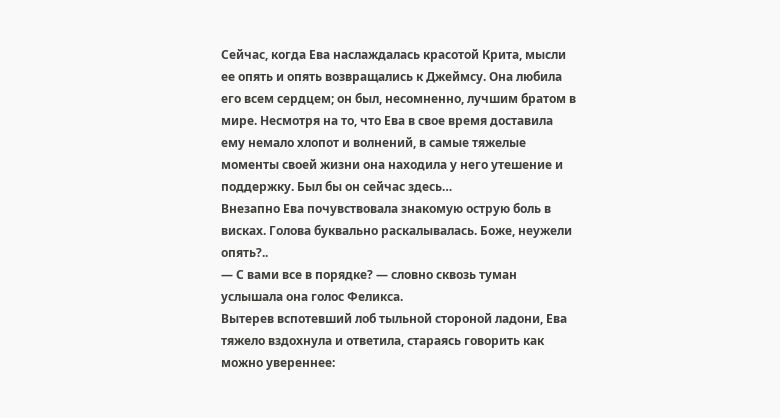Сейчас, когда Ева наслаждалась красотой Крита, мысли ее опять и опять возвращались к Джеймсу. Она любила его всем сердцем; он был, несомненно, лучшим братом в мире. Несмотря на то, что Ева в свое время доставила ему немало хлопот и волнений, в самые тяжелые моменты своей жизни она находила у него утешение и поддержку. Был бы он сейчас здесь…
Внезапно Ева почувствовала знакомую острую боль в висках. Голова буквально раскалывалась. Боже, неужели опять?..
— С вами все в порядке? — словно сквозь туман услышала она голос Феликса.
Вытерев вспотевший лоб тыльной стороной ладони, Ева тяжело вздохнула и ответила, стараясь говорить как можно увереннее: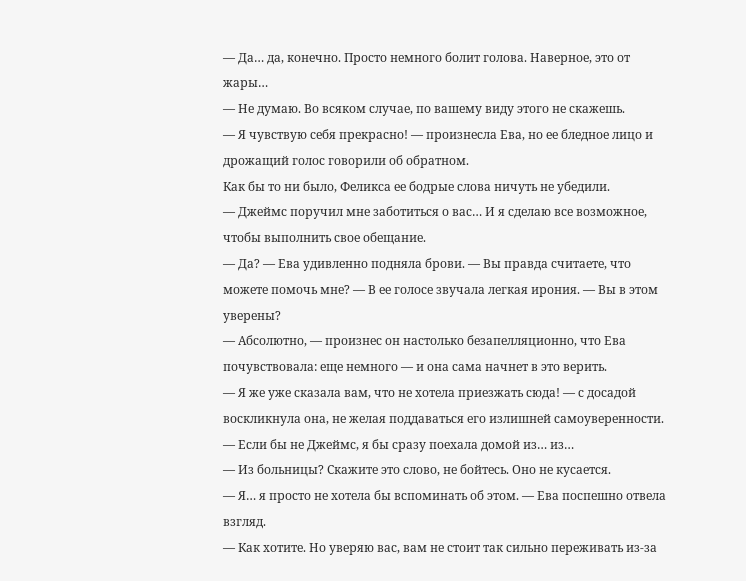— Да… да, конечно. Просто немного болит голова. Наверное, это от жары…
— Не думаю. Во всяком случае, по вашему виду этого не скажешь.
— Я чувствую себя прекрасно! — произнесла Ева, но ее бледное лицо и дрожащий голос говорили об обратном.
Как бы то ни было, Феликса ее бодрые слова ничуть не убедили.
— Джеймс поручил мне заботиться о вас… И я сделаю все возможное, чтобы выполнить свое обещание.
— Да? — Ева удивленно подняла брови. — Вы правда считаете, что можете помочь мне? — В ее голосе звучала легкая ирония. — Вы в этом уверены?
— Абсолютно, — произнес он настолько безапелляционно, что Ева почувствовала: еще немного — и она сама начнет в это верить.
— Я же уже сказала вам, что не хотела приезжать сюда! — с досадой воскликнула она, не желая поддаваться его излишней самоуверенности. — Если бы не Джеймс, я бы сразу поехала домой из… из…
— Из больницы? Скажите это слово, не бойтесь. Оно не кусается.
— Я… я просто не хотела бы вспоминать об этом. — Ева поспешно отвела взгляд.
— Как хотите. Но уверяю вас, вам не стоит так сильно переживать из-за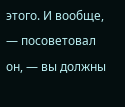этого. И вообще, — посоветовал он, — вы должны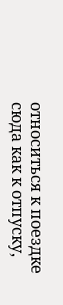относиться к поездке сюда как к отпуску,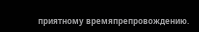приятному времяпрепровождению.